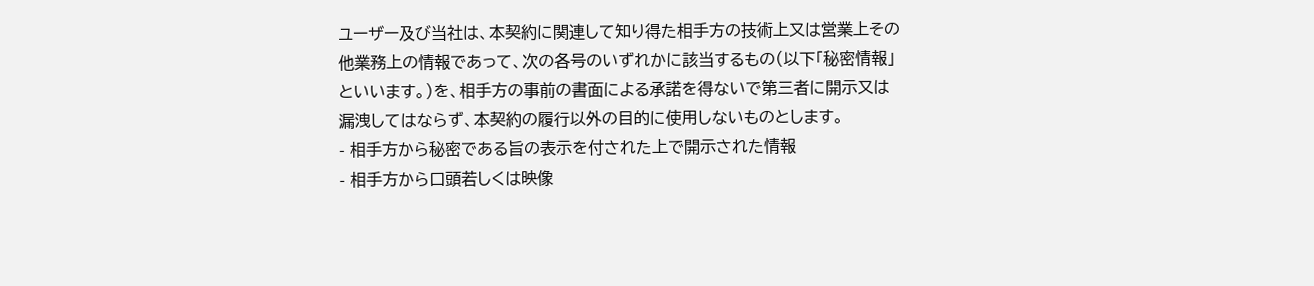ユーザー及び当社は、本契約に関連して知り得た相手方の技術上又は営業上その他業務上の情報であって、次の各号のいずれかに該当するもの(以下「秘密情報」といいます。)を、相手方の事前の書面による承諾を得ないで第三者に開示又は漏洩してはならず、本契約の履行以外の目的に使用しないものとします。
- 相手方から秘密である旨の表示を付された上で開示された情報
- 相手方から口頭若しくは映像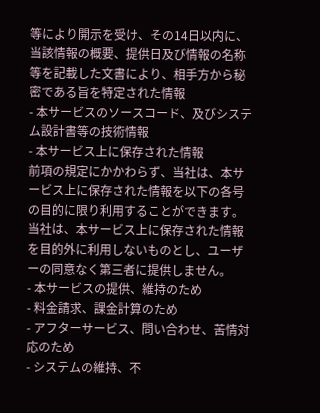等により開示を受け、その14日以内に、当該情報の概要、提供日及び情報の名称等を記載した文書により、相手方から秘密である旨を特定された情報
- 本サービスのソースコード、及びシステム設計書等の技術情報
- 本サービス上に保存された情報
前項の規定にかかわらず、当社は、本サービス上に保存された情報を以下の各号の目的に限り利用することができます。当社は、本サービス上に保存された情報を目的外に利用しないものとし、ユーザーの同意なく第三者に提供しません。
- 本サービスの提供、維持のため
- 料金請求、課金計算のため
- アフターサービス、問い合わせ、苦情対応のため
- システムの維持、不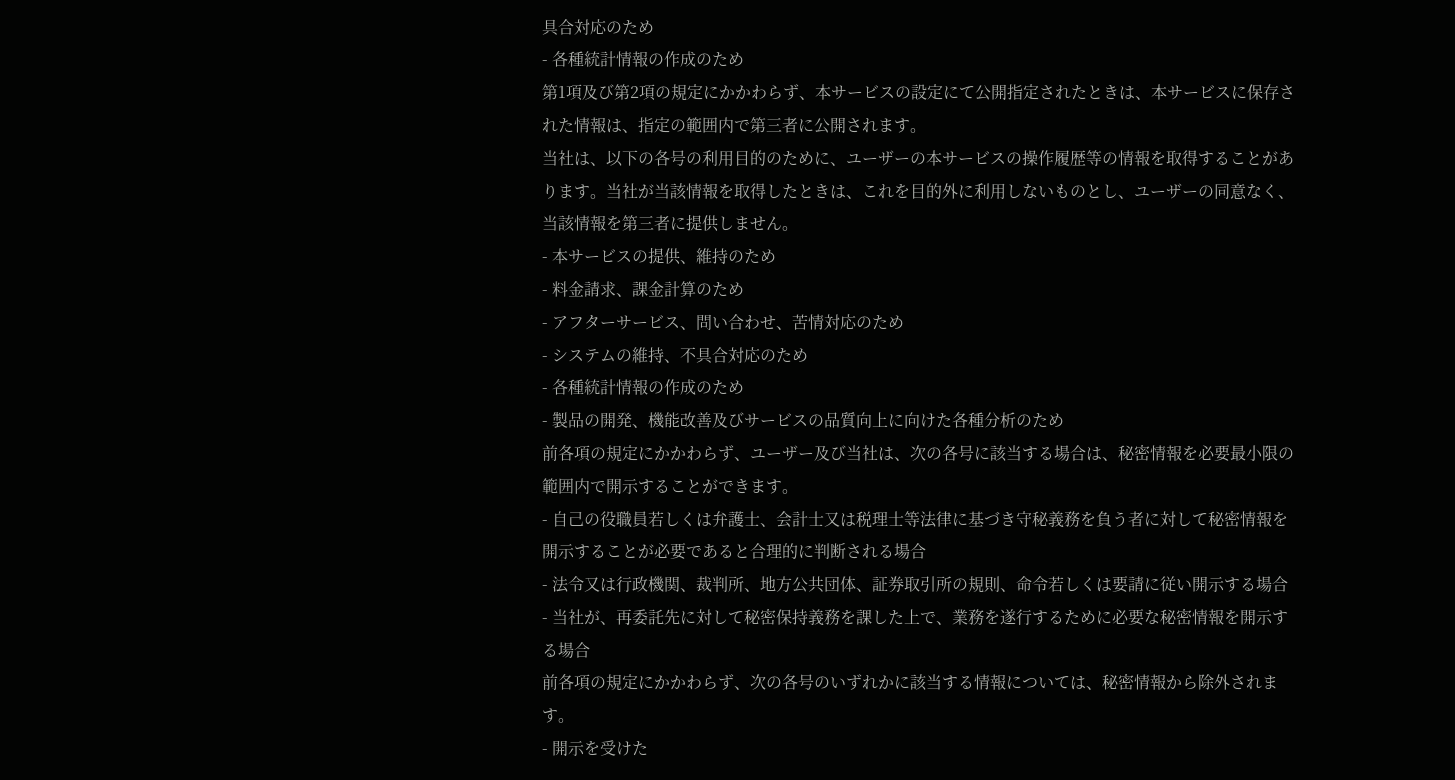具合対応のため
- 各種統計情報の作成のため
第1項及び第2項の規定にかかわらず、本サービスの設定にて公開指定されたときは、本サービスに保存された情報は、指定の範囲内で第三者に公開されます。
当社は、以下の各号の利用目的のために、ユーザーの本サービスの操作履歴等の情報を取得することがあります。当社が当該情報を取得したときは、これを目的外に利用しないものとし、ユーザーの同意なく、当該情報を第三者に提供しません。
- 本サービスの提供、維持のため
- 料金請求、課金計算のため
- アフターサービス、問い合わせ、苦情対応のため
- システムの維持、不具合対応のため
- 各種統計情報の作成のため
- 製品の開発、機能改善及びサービスの品質向上に向けた各種分析のため
前各項の規定にかかわらず、ユーザー及び当社は、次の各号に該当する場合は、秘密情報を必要最小限の範囲内で開示することができます。
- 自己の役職員若しくは弁護士、会計士又は税理士等法律に基づき守秘義務を負う者に対して秘密情報を開示することが必要であると合理的に判断される場合
- 法令又は行政機関、裁判所、地方公共団体、証券取引所の規則、命令若しくは要請に従い開示する場合
- 当社が、再委託先に対して秘密保持義務を課した上で、業務を遂行するために必要な秘密情報を開示する場合
前各項の規定にかかわらず、次の各号のいずれかに該当する情報については、秘密情報から除外されます。
- 開示を受けた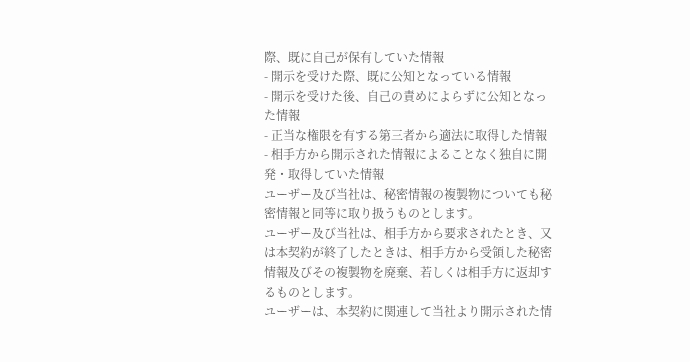際、既に自己が保有していた情報
- 開示を受けた際、既に公知となっている情報
- 開示を受けた後、自己の責めによらずに公知となった情報
- 正当な権限を有する第三者から適法に取得した情報
- 相手方から開示された情報によることなく独自に開発・取得していた情報
ユーザー及び当社は、秘密情報の複製物についても秘密情報と同等に取り扱うものとします。
ユーザー及び当社は、相手方から要求されたとき、又は本契約が終了したときは、相手方から受領した秘密情報及びその複製物を廃棄、若しくは相手方に返却するものとします。
ユーザーは、本契約に関連して当社より開示された情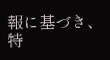報に基づき、特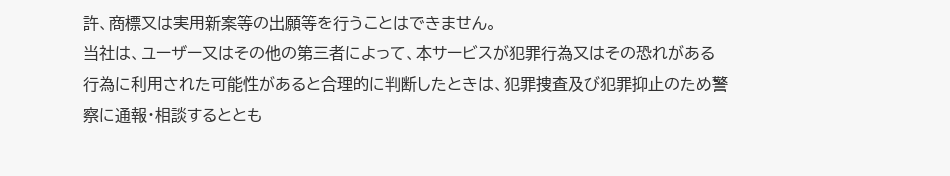許、商標又は実用新案等の出願等を行うことはできません。
当社は、ユーザー又はその他の第三者によって、本サービスが犯罪行為又はその恐れがある行為に利用された可能性があると合理的に判断したときは、犯罪捜査及び犯罪抑止のため警察に通報・相談するととも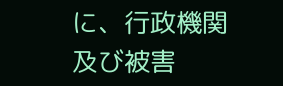に、行政機関及び被害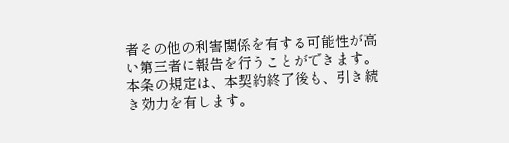者その他の利害関係を有する可能性が高い第三者に報告を行うことができます。
本条の規定は、本契約終了後も、引き続き効力を有します。